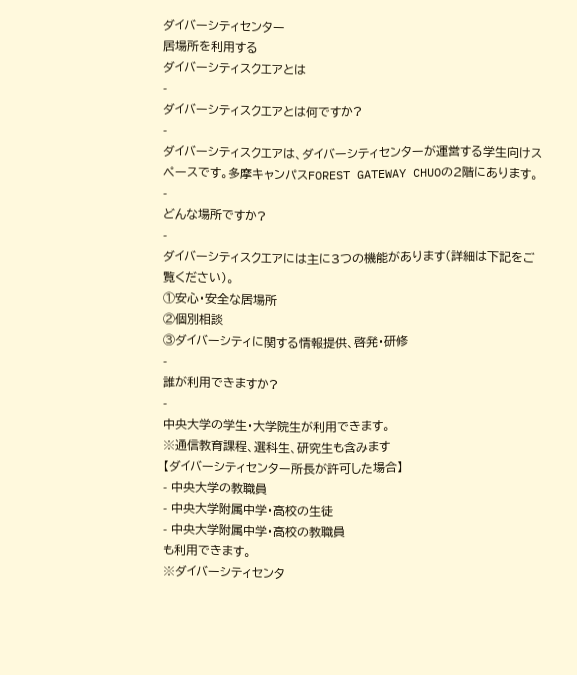ダイバーシティセンター
居場所を利用する
ダイバーシティスクエアとは
-
ダイバーシティスクエアとは何ですか?
-
ダイバーシティスクエアは、ダイバーシティセンターが運営する学生向けスペースです。多摩キャンパスFOREST GATEWAY CHUOの2階にあります。
-
どんな場所ですか?
-
ダイバーシティスクエアには主に3つの機能があります(詳細は下記をご覧ください)。
①安心・安全な居場所
②個別相談
③ダイバーシティに関する情報提供、啓発・研修
-
誰が利用できますか?
-
中央大学の学生・大学院生が利用できます。
※通信教育課程、選科生、研究生も含みます
【ダイバーシティセンター所長が許可した場合】
- 中央大学の教職員
- 中央大学附属中学・高校の生徒
- 中央大学附属中学・高校の教職員
も利用できます。
※ダイバーシティセンタ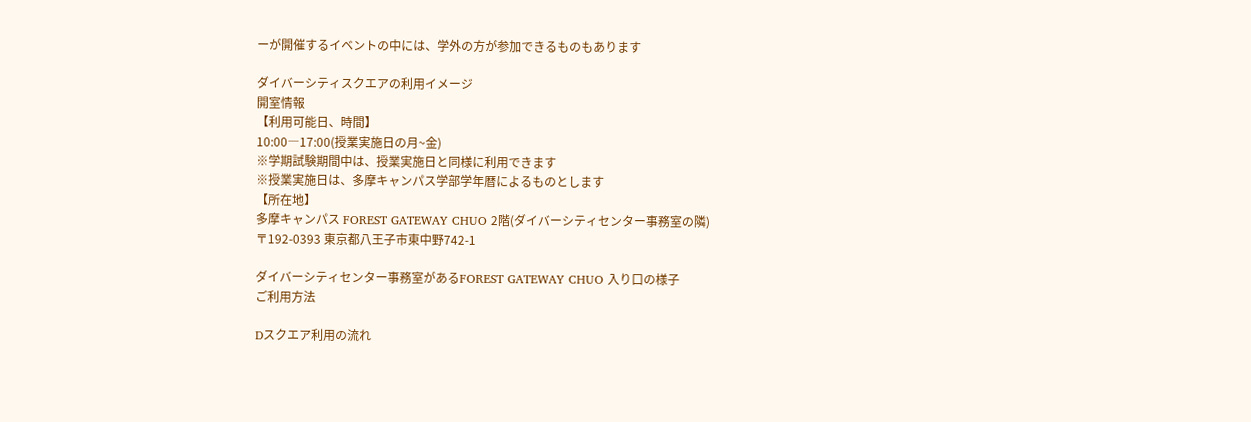ーが開催するイベントの中には、学外の方が参加できるものもあります

ダイバーシティスクエアの利用イメージ
開室情報
【利用可能日、時間】
10:00―17:00(授業実施日の月~金)
※学期試験期間中は、授業実施日と同様に利用できます
※授業実施日は、多摩キャンパス学部学年暦によるものとします
【所在地】
多摩キャンパス FOREST GATEWAY CHUO 2階(ダイバーシティセンター事務室の隣)
〒192-0393 東京都八王子市東中野742-1

ダイバーシティセンター事務室があるFOREST GATEWAY CHUO 入り口の様子
ご利用方法

Dスクエア利用の流れ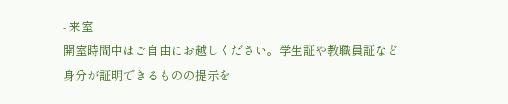- 来室
開室時間中はご自由にお越しください。学生証や教職員証など身分が証明できるものの提示を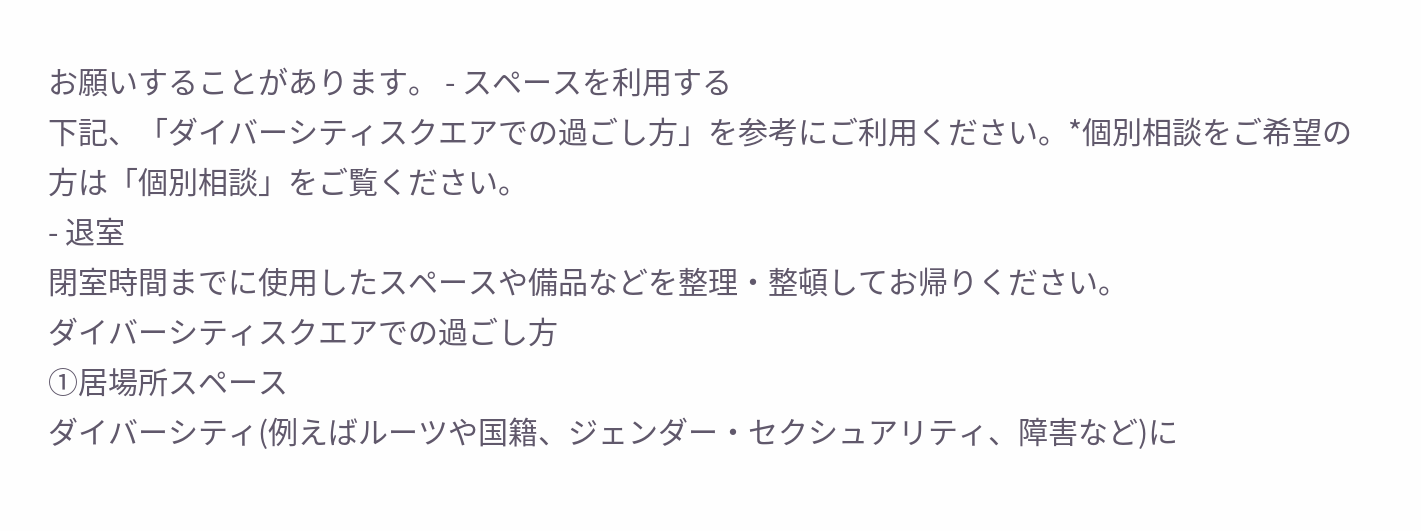お願いすることがあります。 - スペースを利用する
下記、「ダイバーシティスクエアでの過ごし方」を参考にご利用ください。*個別相談をご希望の方は「個別相談」をご覧ください。
- 退室
閉室時間までに使用したスペースや備品などを整理・整頓してお帰りください。
ダイバーシティスクエアでの過ごし方
①居場所スペース
ダイバーシティ(例えばルーツや国籍、ジェンダー・セクシュアリティ、障害など)に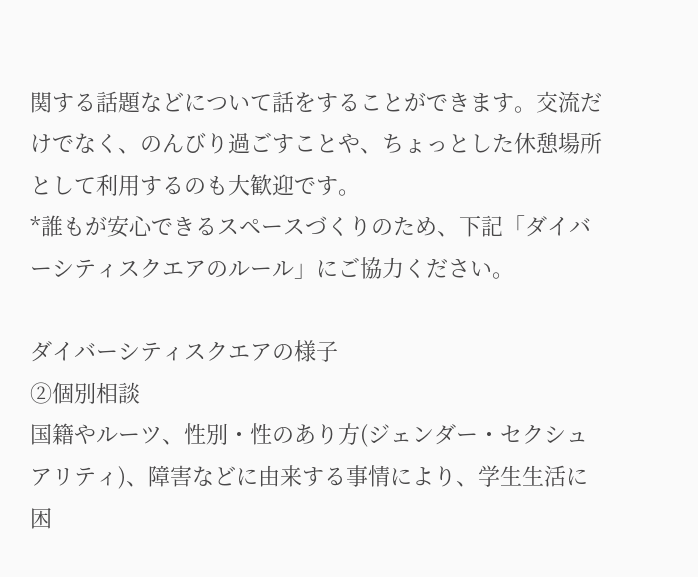関する話題などについて話をすることができます。交流だけでなく、のんびり過ごすことや、ちょっとした休憩場所として利用するのも大歓迎です。
*誰もが安心できるスペースづくりのため、下記「ダイバーシティスクエアのルール」にご協力ください。

ダイバーシティスクエアの様子
②個別相談
国籍やルーツ、性別・性のあり方(ジェンダー・セクシュアリティ)、障害などに由来する事情により、学生生活に困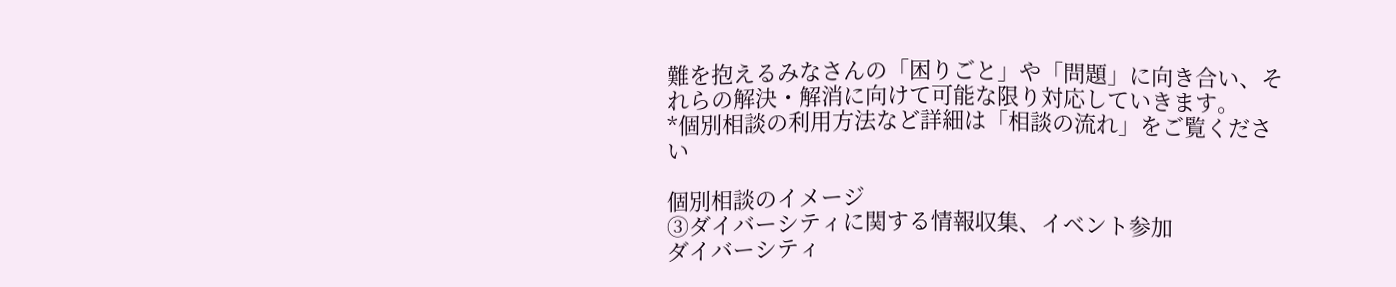難を抱えるみなさんの「困りごと」や「問題」に向き合い、それらの解決・解消に向けて可能な限り対応していきます。
*個別相談の利用方法など詳細は「相談の流れ」をご覧ください

個別相談のイメージ
③ダイバーシティに関する情報収集、イベント参加
ダイバーシティ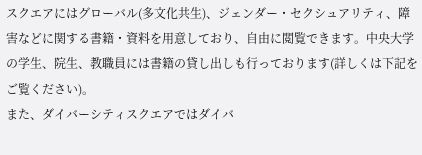スクエアにはグローバル(多文化共生)、ジェンダー・セクシュアリティ、障害などに関する書籍・資料を用意しており、自由に閲覧できます。中央大学の学生、院生、教職員には書籍の貸し出しも行っております(詳しくは下記をご覧ください)。
また、ダイバーシティスクエアではダイバ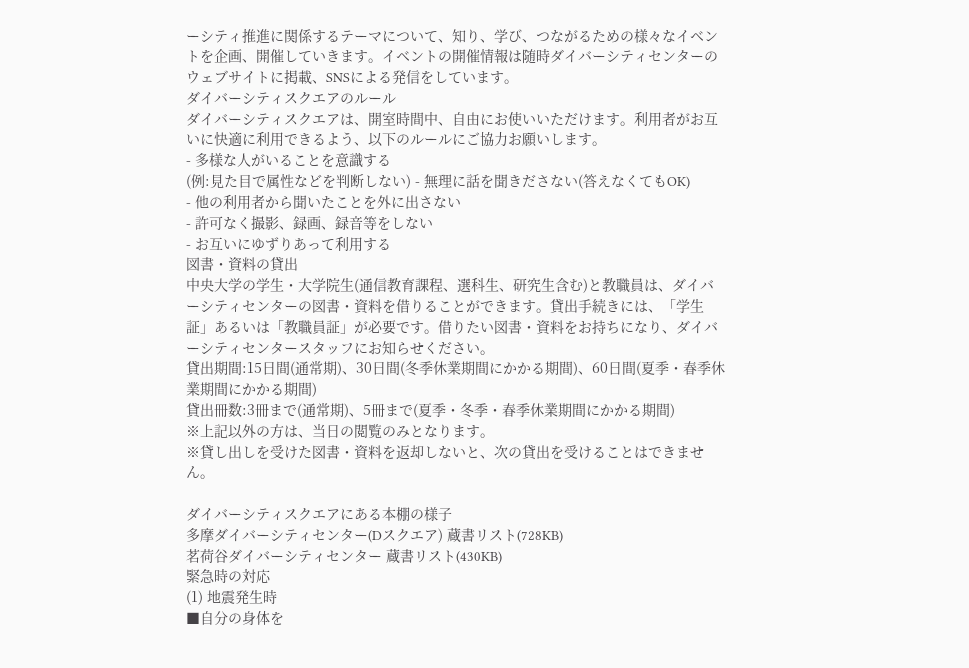ーシティ推進に関係するテーマについて、知り、学び、つながるための様々なイベントを企画、開催していきます。イベントの開催情報は随時ダイバーシティセンターのウェブサイトに掲載、SNSによる発信をしています。
ダイバーシティスクエアのルール
ダイバーシティスクエアは、開室時間中、自由にお使いいただけます。利用者がお互いに快適に利用できるよう、以下のルールにご協力お願いします。
- 多様な人がいることを意識する
(例:見た目で属性などを判断しない) - 無理に話を聞きださない(答えなくてもOK)
- 他の利用者から聞いたことを外に出さない
- 許可なく撮影、録画、録音等をしない
- お互いにゆずりあって利用する
図書・資料の貸出
中央大学の学生・大学院生(通信教育課程、選科生、研究生含む)と教職員は、ダイバーシティセンターの図書・資料を借りることができます。貸出手続きには、「学生証」あるいは「教職員証」が必要です。借りたい図書・資料をお持ちになり、ダイバーシティセンタースタッフにお知らせください。
貸出期間:15日間(通常期)、30日間(冬季休業期間にかかる期間)、60日間(夏季・春季休業期間にかかる期間)
貸出冊数:3冊まで(通常期)、5冊まで(夏季・冬季・春季休業期間にかかる期間)
※上記以外の方は、当日の閲覧のみとなります。
※貸し出しを受けた図書・資料を返却しないと、次の貸出を受けることはできません。

ダイバーシティスクエアにある本棚の様子
多摩ダイバーシティセンター(Dスクエア) 蔵書リスト(728KB)
茗荷谷ダイバーシティセンター 蔵書リスト(430KB)
緊急時の対応
(1) 地震発生時
■自分の身体を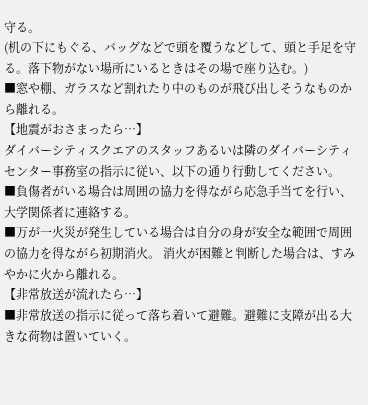守る。
(机の下にもぐる、バッグなどで頭を覆うなどして、頭と手足を守る。落下物がない場所にいるときはその場で座り込む。)
■窓や棚、ガラスなど割れたり中のものが飛び出しそうなものから離れる。
【地震がおさまったら…】
ダイバーシティスクエアのスタッフあるいは隣のダイバーシティセンター事務室の指示に従い、以下の通り行動してください。
■負傷者がいる場合は周囲の協力を得ながら応急手当てを行い、大学関係者に連絡する。
■万が一火災が発生している場合は自分の身が安全な範囲で周囲の協力を得ながら初期消火。 消火が困難と判断した場合は、すみやかに火から離れる。
【非常放送が流れたら…】
■非常放送の指示に従って落ち着いて避難。避難に支障が出る大きな荷物は置いていく。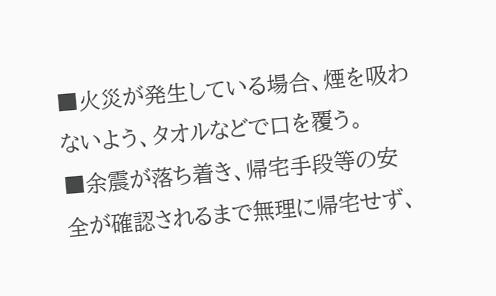■火災が発生している場合、煙を吸わないよう、タオルなどで口を覆う。
■余震が落ち着き、帰宅手段等の安全が確認されるまで無理に帰宅せず、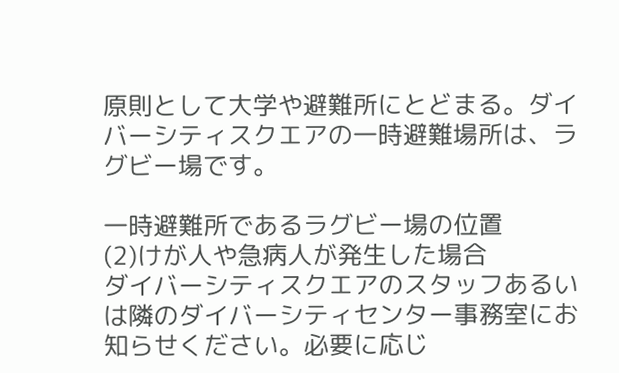原則として大学や避難所にとどまる。ダイバーシティスクエアの一時避難場所は、ラグビー場です。

一時避難所であるラグビー場の位置
(2)けが人や急病人が発生した場合
ダイバーシティスクエアのスタッフあるいは隣のダイバーシティセンター事務室にお知らせください。必要に応じ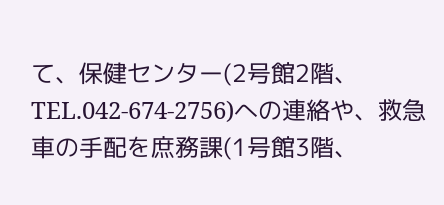て、保健センター(2号館2階、TEL.042-674-2756)への連絡や、救急車の手配を庶務課(1号館3階、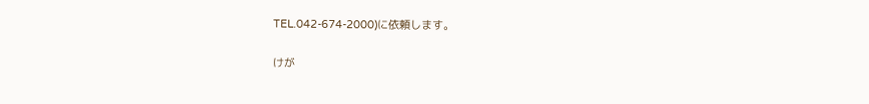TEL.042-674-2000)に依頼します。

けが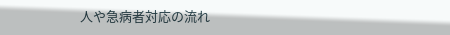人や急病者対応の流れ